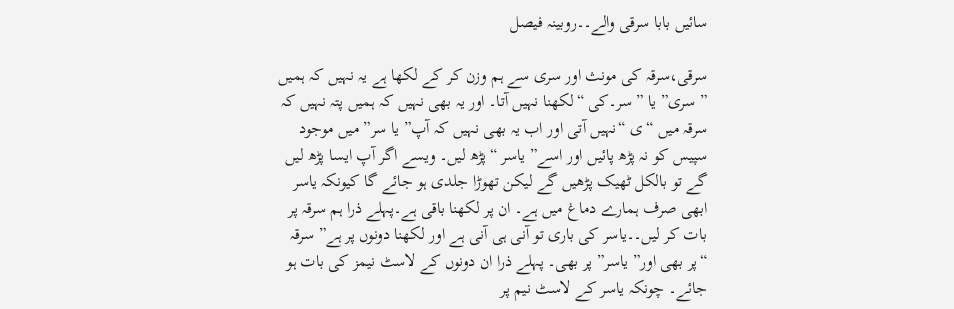سائیں بابا سرقی والے۔۔روبینہ فیصل

سرقی،سرقہ کی مونث اور سری سے ہم وزن کر کے لکھا ہے یہ نہیں کہ ہمیں ” سری” یا ” سر۔کی “لکھنا نہیں آتا۔ اور یہ بھی نہیں کہ ہمیں پتہ نہیں کہ سرقہ میں “ی “نہیں آتی اور اب یہ بھی نہیں کہ آپ” یا سر” میں موجود سپیس کو نہ پڑھ پائیں اور اسے” یاسر “پڑھ لیں۔ ویسے اگر آپ ایسا پڑھ لیں گے تو بالکل ٹھیک پڑھیں گے لیکن تھوڑا جلدی ہو جائے گا کیونکہ یاسر ابھی صرف ہمارے دماغ میں ہے۔ ان پر لکھنا باقی ہے۔پہلے ذرا ہم سرقہ پر بات کر لیں۔۔یاسر کی باری تو آنی ہی آنی ہے اور لکھنا دونوں پر ہے” سرقہ “پر بھی اور” یاسر” پر بھی۔ پہلے ذرا ان دونوں کے لاسٹ نیمز کی بات ہو جائے۔ چونکہ یاسر کے لاسٹ نیم پر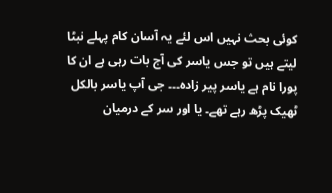کوئی بحث نہیں اس لئے یہ آسان کام پہلے نبٹا لیتے ہیں تو جس یاسر کی آج بات رہی ہے ان کا پورا نام ہے یاسر پیر زادہ۔۔۔ جی آپ یاسر بالکل ٹھیک پڑھ رہے تھے۔ یا اور سر کے درمیان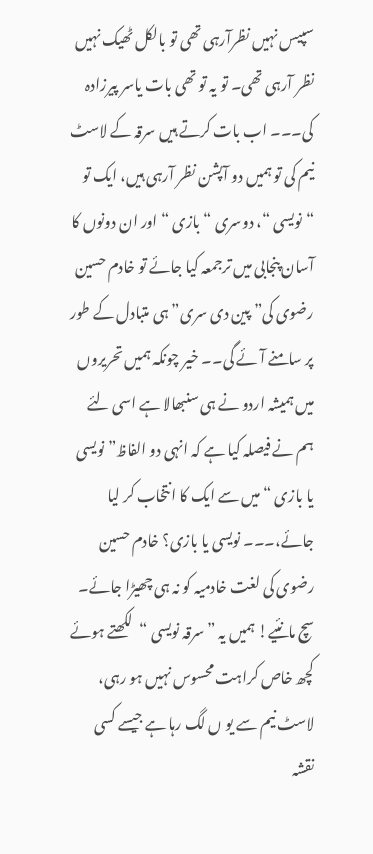سپیس نہیں نظرآرہی تھی تو بالکل ٹھیک نہیں نظر آرہی تھی۔ تو یہ تو تھی بات یاسر پیرزادہ کی۔۔۔ اب بات کرتے ہیں سرقہ کے لاسٹ نیم کی تو ہمیں دو آپشن نظر آرہی ہیں، ایک تو “نویسی “، دوسری “بازی “اور ان دونوں کا آسان پنجابی میں ترجمعہ کیا جائے تو خادم حسین رضوی کی” پین دی سری” ہی متبادل کے طور پر سامنے آئے گی۔۔ خیر چونکہ ہمیں تحریروں میں ہمیشہ اردو نے ہی سنبھالا ہے اسی لئے ہم نے فیصلہ کیا ہے کہ انہی دو الفاظ” نویسی یا بازی “میں سے ایک کا انتخاب کر لیا جائے،۔۔۔ نویسی یا بازی؟ خادم حسین رضوی کی لغت خادمیہ کو نہ ہی چھیڑا جائے۔
سچ مانئیے! ہمیں یہ ” سرقہ نویسی “لکھتے ہوئے کچھ خاص کراہت محسوس نہیں ہو رہی، لاسٹ نیم سے یو ں لگ رہا ہے جیسے کسی نقشہ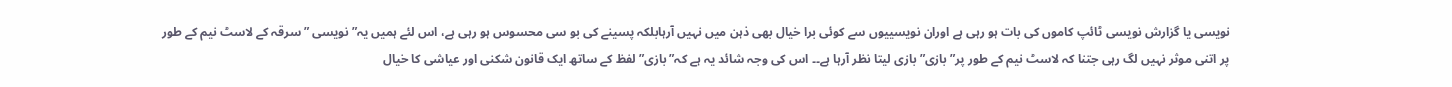نویسی یا گزارش نویسی ٹائپ کاموں کی بات ہو رہی ہے اوران نویسییوں سے کوئی برا خیال بھی ذہن میں نہیں آرہابلکہ پسینے کی بو سی محسوس ہو رہی ہے، اس لئے ہمیں یہ” نویسی ” سرقہ کے لاسٹ نیم کے طور پر اتنی موثر نہیں لگ رہی جتنا کہ لاسٹ نیم کے طور پر” بازی” بازی لیتا نظر آرہا ہے۔۔ اس کی وجہ شائد یہ ہے کہ” بازی” لفظ کے ساتھ ایک قانون شکنی اور عیاشی کا خیال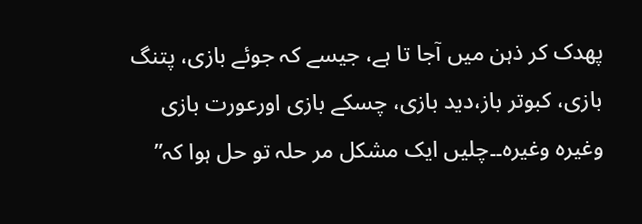پھدک کر ذہن میں آجا تا ہے، جیسے کہ جوئے بازی، پتنگ بازی، کبوتر باز،دید بازی، چسکے بازی اورعورت بازی وغیرہ وغیرہ۔۔چلیں ایک مشکل مر حلہ تو حل ہوا کہ”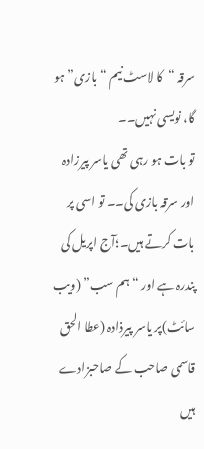سرقہ “کا لاسٹ نیم “بازی” ہو گا، نویسی نہیں۔۔
تو بات ہو رہی تھی یاسر پیرزادہ اور سرقہ بازی کی۔۔ تو اسی پر بات کرتے ہیں۔؛آج اپریل کی پندرہ ہے اور “ہم سب” (ویب سائٹ)پر یاسر پیرذادہ (عطا الحق قاسمی صاحب کے صاحبزادے ہیں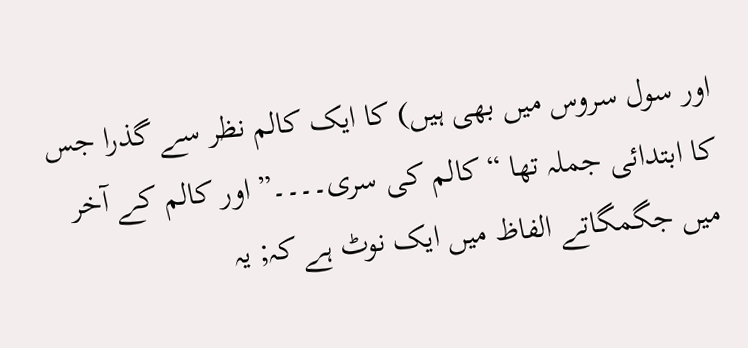اور سول سروس میں بھی ہیں) کا ایک کالم نظر سے گذرا جس کا ابتدائی جملہ تھا “کالم کی سری۔۔۔۔” اور کالم کے آخر میں جگمگاتے الفاظ میں ایک نوٹ ہے کہ; یہ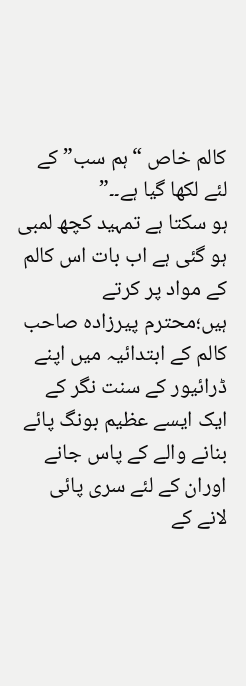کالم خاص “ہم سب” کے لئے لکھا گیا ہے۔۔”
ہو سکتا ہے تمہید کچھ لمبی ہو گئی ہے اب بات اس کالم کے مواد پر کرتے ہیں؛محترم پیرزادہ صاحب کالم کے ابتدائیہ میں اپنے ڈرائیور کے سنت نگر کے ایک ایسے عظیم بونگ پائے بنانے والے کے پاس جانے اوران کے لئے سری پائی لانے کے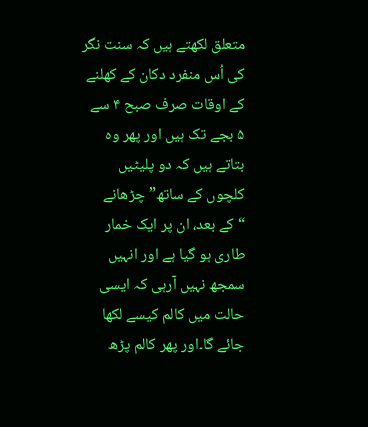متعلق لکھتے ہیں کہ سنت نگر کی اُس منفرد دکان کے کھلنے کے اوقات صرف صبح ۴ سے ۵ بجے تک ہیں اور پھر وہ بتاتے ہیں کہ دو پلیٹیں کلچوں کے ساتھ” چڑھانے “کے بعد، ان پر ایک خمار طاری ہو گیا ہے اور انہیں سمجھ نہیں آرہی کہ ایسی حالت میں کالم کیسے لکھا جائے گا۔اور پھر کالم پڑھ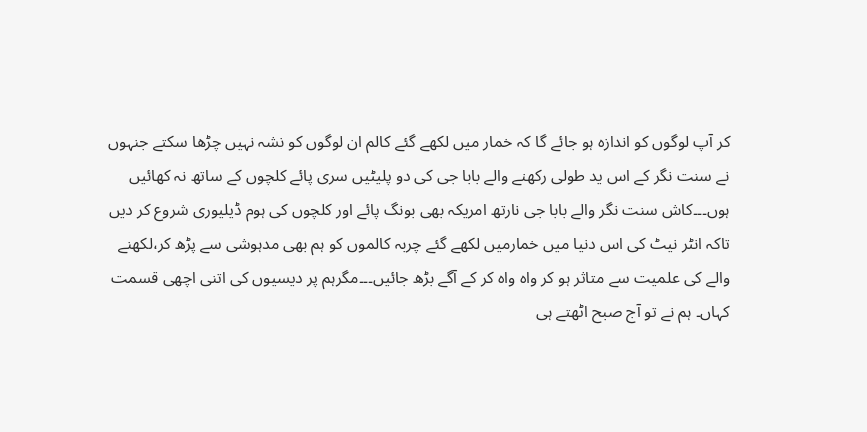کر آپ لوگوں کو اندازہ ہو جائے گا کہ خمار میں لکھے گئے کالم ان لوگوں کو نشہ نہیں چڑھا سکتے جنہوں نے سنت نگر کے اس ید طولی رکھنے والے بابا جی کی دو پلیٹیں سری پائے کلچوں کے ساتھ نہ کھائیں ہوں۔۔۔کاش سنت نگر والے بابا جی نارتھ امریکہ بھی بونگ پائے اور کلچوں کی ہوم ڈیلیوری شروع کر دیں تاکہ انٹر نیٹ کی اس دنیا میں خمارمیں لکھے گئے چربہ کالموں کو ہم بھی مدہوشی سے پڑھ کر،لکھنے والے کی علمیت سے متاثر ہو کر واہ واہ کر کے آگے بڑھ جائیں۔۔۔مگرہم پر دیسیوں کی اتنی اچھی قسمت کہاں۔ ہم نے تو آج صبح اٹھتے ہی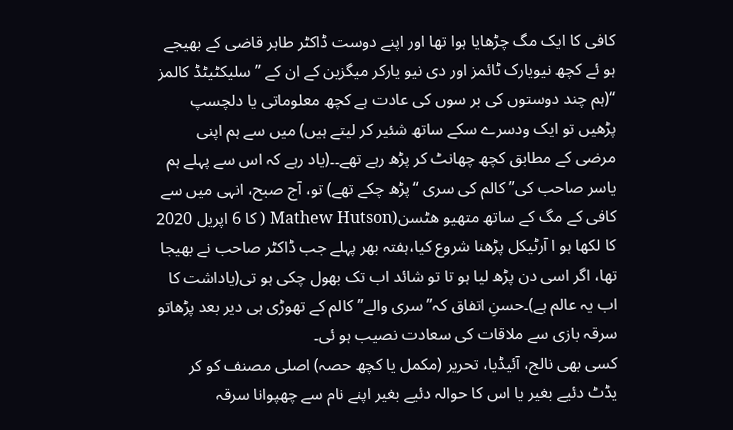کافی کا ایک مگ چڑھایا ہوا تھا اور اپنے دوست ڈاکٹر طاہر قاضی کے بھیجے ہو ئے کچھ نیویارک ٹائمز اور دی نیو یارکر میگزین کے ان کے ” سلیکٹیٹڈ کالمز “(ہم چند دوستوں کی بر سوں کی عادت ہے کچھ معلوماتی یا دلچسپ پڑھیں تو ایک ودسرے سکے ساتھ شئیر کر لیتے ہیں) میں سے ہم اپنی مرضی کے مطابق کچھ چھانٹ کر پڑھ رہے تھے۔۔(یاد رہے کہ اس سے پہلے ہم یاسر صاحب کی” کالم کی سری “پڑھ چکے تھے) تو، آج صبح، انہی میں سے کافی کے مگ کے ساتھ متھیو ھٹسن(Mathew Hutson ( کا 6 اپریل 2020 کا لکھا ہو ا آرٹیکل پڑھنا شروع کیا،ہفتہ بھر پہلے جب ڈاکٹر صاحب نے بھیجا تھا، اگر اسی دن پڑھ لیا ہو تا تو شائد اب تک بھول چکی ہو تی(یاداشت کا اب یہ عالم ہے)۔حسنِ اتفاق کہ” سری والے” کالم کے تھوڑی ہی دیر بعد پڑھاتو سرقہ بازی سے ملاقات کی سعادت نصیب ہو ئی۔
کسی بھی نالج، آئیڈیا، تحریر (مکمل یا کچھ حصہ) اصلی مصنف کو کر یڈٹ دئیے بغیر یا اس کا حوالہ دئیے بغیر اپنے نام سے چھپوانا سرقہ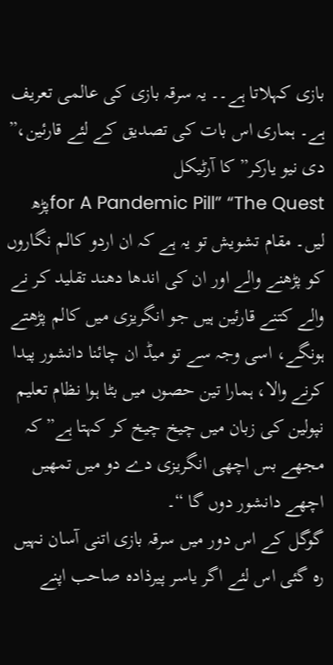بازی کہلاتا ہے۔۔ یہ سرقہ بازی کی عالمی تعریف ہے۔ ہماری اس بات کی تصدیق کے لئے قارئین،” دی نیو یارکر” کا آرٹیکل
for A Pandemic Pill” “The Questپڑھ لیں۔ مقام تشویش تو یہ ہے کہ ان اردو کالم نگاروں کو پڑھنے والے اور ان کی اندھا دھند تقلید کر نے والے کتنے قارئین ہیں جو انگریزی میں کالم پڑھتے ہونگے، اسی وجہ سے تو میڈ ان چائنا دانشور پیدا کرنے والا، ہمارا تین حصوں میں بٹا ہوا نظام تعلیم نپولین کی زبان میں چیخ چیخ کر کہتا ہے”کہ مجھے بس اچھی انگریزی دے دو میں تمھیں اچھے دانشور دوں گا “۔
گوگل کے اس دور میں سرقہ بازی اتنی آسان نہیں رہ گئی اس لئے اگر یاسر پیرذادہ صاحب اپنے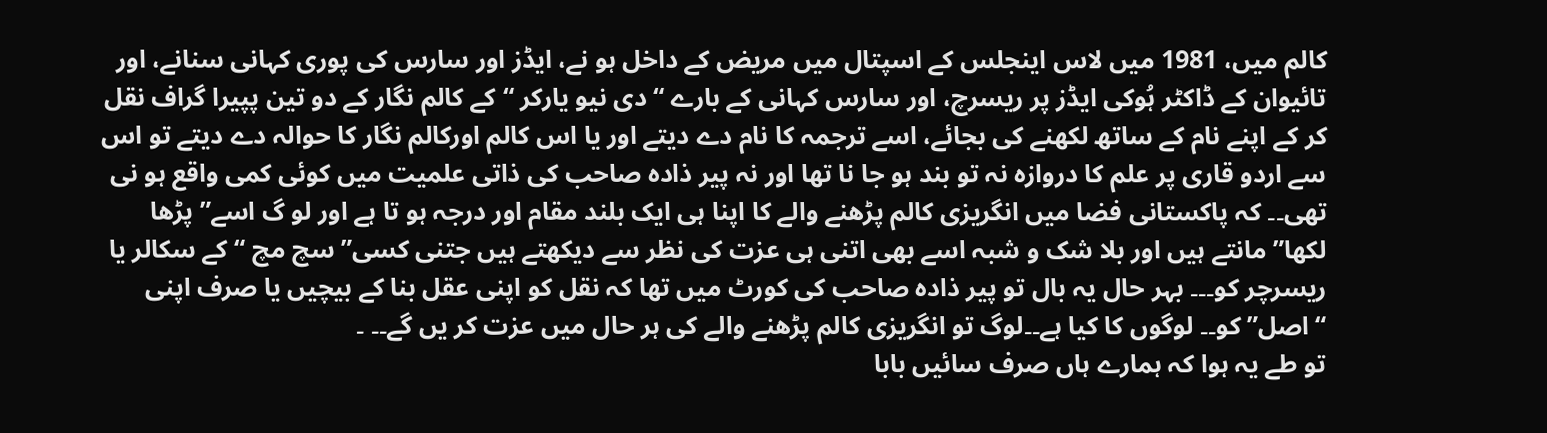کالم میں، 1981 میں لاس اینجلس کے اسپتال میں مریض کے داخل ہو نے، ایڈز اور سارس کی پوری کہانی سنانے، اور تائیوان کے ڈاکٹر ہُوکی ایڈز پر ریسرچ، اور سارس کہانی کے بارے “دی نیو یارکر “کے کالم نگار کے دو تین پپیرا گراف نقل کر کے اپنے نام کے ساتھ لکھنے کی بجائے، اسے ترجمہ کا نام دے دیتے اور یا اس کالم اورکالم نگار کا حوالہ دے دیتے تو اس سے اردو قاری پر علم کا دروازہ نہ تو بند ہو جا نا تھا اور نہ پیر ذادہ صاحب کی ذاتی علمیت میں کوئی کمی واقع ہو نی تھی۔۔ کہ پاکستانی فضا میں انگریزی کالم پڑھنے والے کا اپنا ہی ایک بلند مقام اور درجہ ہو تا ہے اور لو گ اسے” پڑھا لکھا” مانتے ہیں اور بلا شک و شبہ اسے بھی اتنی ہی عزت کی نظر سے دیکھتے ہیں جتنی کسی” سچ مچ “کے سکالر یا ریسرچر کو۔۔۔ بہر حال یہ بال تو پیر ذادہ صاحب کی کورٹ میں تھا کہ نقل کو اپنی عقل بنا کے بیچیں یا صرف اپنی “اصل” کو۔۔ لوگوں کا کیا ہے۔۔لوگ تو انگریزی کالم پڑھنے والے کی ہر حال میں عزت کر یں گے۔۔ ۔
تو طے یہ ہوا کہ ہمارے ہاں صرف سائیں بابا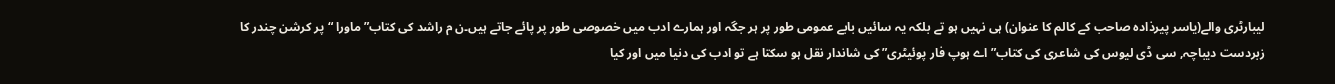لیبارٹری والے(یاسر پیرذادہ صاحب کے کالم کا عنوان) ہی نہیں ہو تے بلکہ یہ سائیں بابے عمومی طور پر ہر جگہ اور ہمارے ادب میں خصوصی طور پر پائے جاتے ہیں۔ن م راشد کی کتاب” ماورا “پر کرشن چندر کا زبردست دیباچہ, سی ڈی لیوس کی شاعری کی کتاب” اے ہوپ فار پوئیٹری” کی شاندار نقل ہو سکتا ہے تو ادب کی دنیا میں اور کیا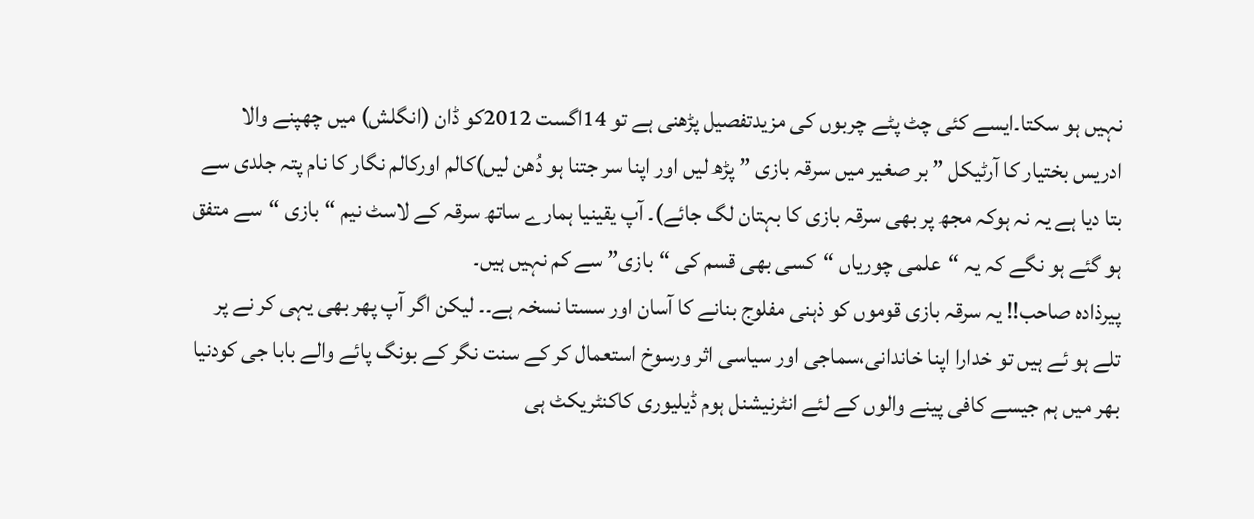نہیں ہو سکتا۔ایسے کئی چٹ پٹے چربوں کی مزیدتفصیل پڑھنی ہے تو 14اگست 2012کو ڈان (انگلش) میں چھپنے والا ادریس بختیار کا آرٹیکل ” بر صغیر میں سرقہ بازی ” پڑھ لیں اور اپنا سر جتنا ہو دُھن لیں)کالم اورکالم نگار کا نام پتہ جلدی سے بتا دیا ہے یہ نہ ہوکہ مجھ پر بھی سرقہ بازی کا بہتان لگ جائے)۔ آپ یقینیا ہمارے ساتھ سرقہ کے لاسٹ نیم “بازی “سے متفق ہو گئے ہو نگے کہ یہ “علمی چوریاں “کسی بھی قسم کی “بازی” سے کم نہیں ہیں۔
پیرذادہ صاحب!! یہ سرقہ بازی قوموں کو ذہنی مفلوج بنانے کا آسان اور سستا نسخہ ہے۔۔ لیکن اگر آپ پھر بھی یہی کر نے پر تلے ہو ئے ہیں تو خدارا اپنا خاندانی،سماجی اور سیاسی اثر ورسوخ استعمال کر کے سنت نگر کے بونگ پائے والے بابا جی کودنیا بھر میں ہم جیسے کافی پینے والوں کے لئے انٹرنیشنل ہوم ڈیلیوری کاکنٹریکٹ ہی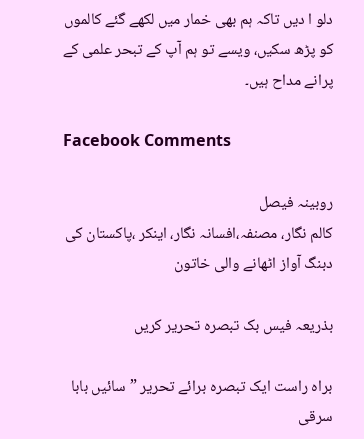دلو ا دیں تاکہ ہم بھی خمار میں لکھے گئے کالموں کو پڑھ سکیں، ویسے تو ہم آپ کے تبحر علمی کے پرانے مداح ہیں۔

Facebook Comments

روبینہ فیصل
کالم نگار، مصنفہ،افسانہ نگار، اینکر ،پاکستان کی دبنگ آواز اٹھانے والی خاتون

بذریعہ فیس بک تبصرہ تحریر کریں

براہ راست ایک تبصرہ برائے تحریر ”سائیں بابا سرقی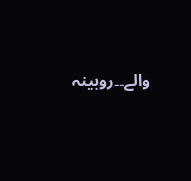والے۔۔روبینہ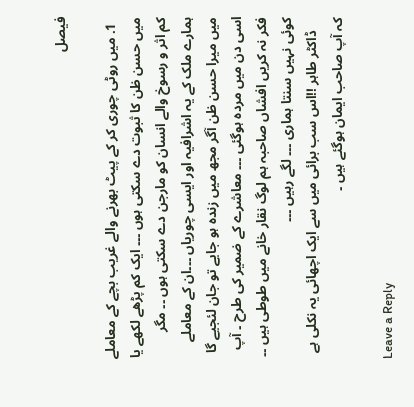فیصل

  1. میں روٹی چوری کر کے پیٹ بھرنے والے غریب بچے کے معاملے میں حسن ظن کا ثبوت دے سکتی ہوں ۔۔۔ ایک کم پڑھے لکھے یا کم اثر و رسوخ والے انسان کو مارجن دے سکتی ہوں ۔۔ مگر ہمارے ملک کے یہ اشرافیہ اور ایسی چوریاں ۔۔۔ان کے معاملے میں میرا حسن ظن آگر مجھ میں زندہ ہو جایے تو جان لئجیے گا اسی دن میں مردہ ہوگئی ۔۔۔ معاشرے کے ضمیر کی طرح ۔ آپ فکر نہ کریں افشاں صاحبہ ہم لوگ نقار خانے میں طوطی ہیں ۔۔ کوئی نہیں سنتا ہماری ۔۔۔ لگے رہیں ۔۔۔
    ڈاکٹر طاہر !!اس سب برائی میں سے ایک اچھائی یہ نکلی ہے کہ آپ صاحب ایمان ہوگئے ہیں ۔

Leave a Reply